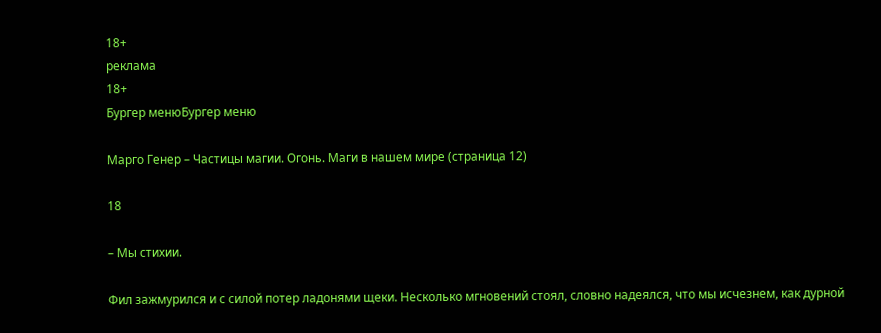18+
реклама
18+
Бургер менюБургер меню

Марго Генер – Частицы магии. Огонь. Маги в нашем мире (страница 12)

18

– Мы стихии.

Фил зажмурился и с силой потер ладонями щеки. Несколько мгновений стоял, словно надеялся, что мы исчезнем, как дурной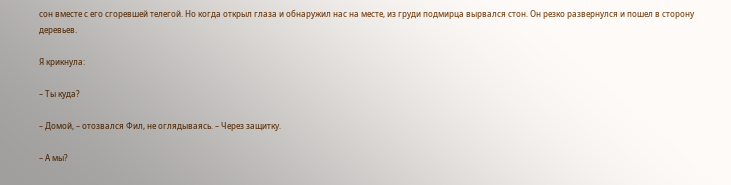сон вместе с его сгоревшей телегой. Но когда открыл глаза и обнаружил нас на месте, из груди подмирца вырвался стон. Он резко развернулся и пошел в сторону деревьев.

Я крикнула:

– Ты куда?

– Домой, – отозвался Фил, не оглядываясь. – Через защитку.

– А мы?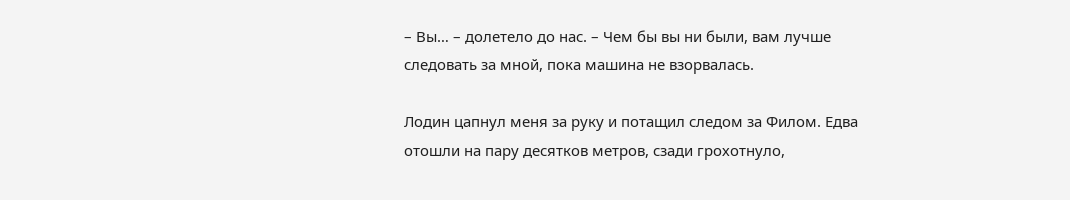– Вы… – долетело до нас. – Чем бы вы ни были, вам лучше следовать за мной, пока машина не взорвалась.

Лодин цапнул меня за руку и потащил следом за Филом. Едва отошли на пару десятков метров, сзади грохотнуло,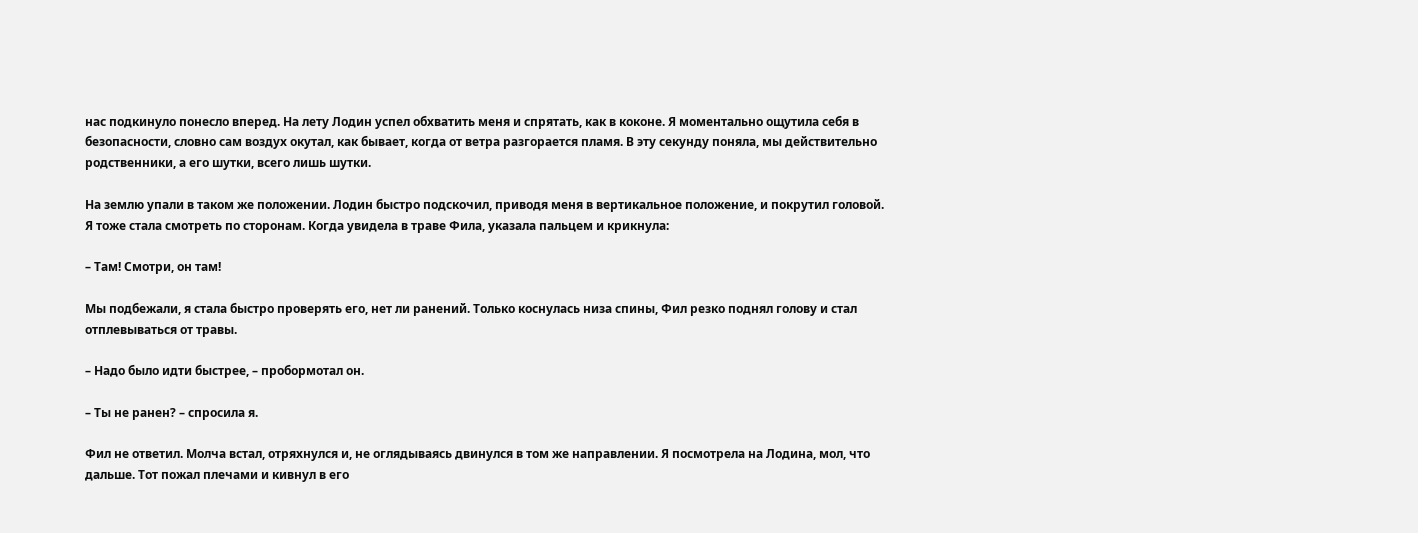нас подкинуло понесло вперед. На лету Лодин успел обхватить меня и спрятать, как в коконе. Я моментально ощутила себя в безопасности, словно сам воздух окутал, как бывает, когда от ветра разгорается пламя. В эту секунду поняла, мы действительно родственники, а его шутки, всего лишь шутки.

На землю упали в таком же положении. Лодин быстро подскочил, приводя меня в вертикальное положение, и покрутил головой. Я тоже стала смотреть по сторонам. Когда увидела в траве Фила, указала пальцем и крикнула:

– Там! Смотри, он там!

Мы подбежали, я стала быстро проверять его, нет ли ранений. Только коснулась низа спины, Фил резко поднял голову и стал отплевываться от травы.

– Надо было идти быстрее, – пробормотал он.

– Ты не ранен? – спросила я.

Фил не ответил. Молча встал, отряхнулся и, не оглядываясь двинулся в том же направлении. Я посмотрела на Лодина, мол, что дальше. Тот пожал плечами и кивнул в его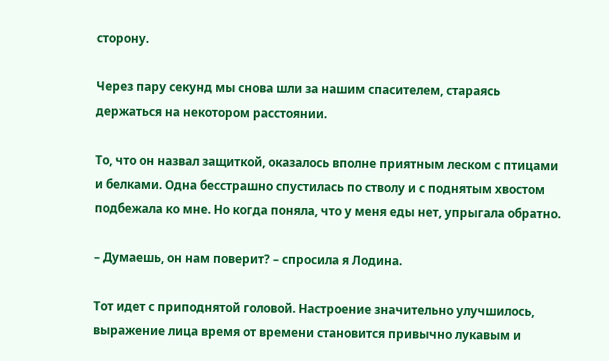сторону.

Через пару секунд мы снова шли за нашим спасителем, стараясь держаться на некотором расстоянии.

То, что он назвал защиткой, оказалось вполне приятным леском с птицами и белками. Одна бесстрашно спустилась по стволу и с поднятым хвостом подбежала ко мне. Но когда поняла, что у меня еды нет, упрыгала обратно.

– Думаешь, он нам поверит? – спросила я Лодина.

Тот идет с приподнятой головой. Настроение значительно улучшилось, выражение лица время от времени становится привычно лукавым и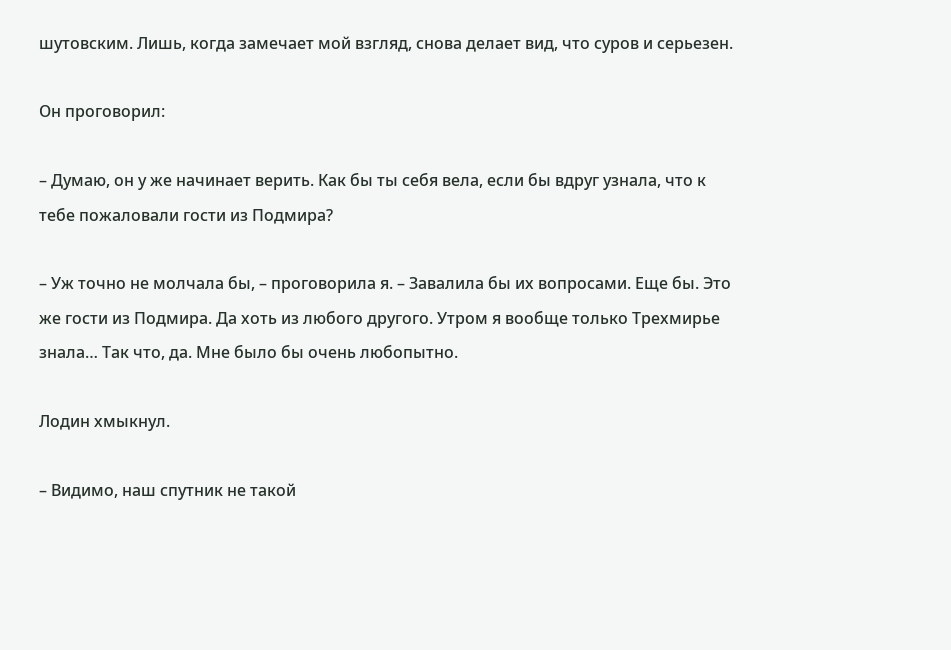шутовским. Лишь, когда замечает мой взгляд, снова делает вид, что суров и серьезен.

Он проговорил:

– Думаю, он у же начинает верить. Как бы ты себя вела, если бы вдруг узнала, что к тебе пожаловали гости из Подмира?

– Уж точно не молчала бы, – проговорила я. – Завалила бы их вопросами. Еще бы. Это же гости из Подмира. Да хоть из любого другого. Утром я вообще только Трехмирье знала… Так что, да. Мне было бы очень любопытно.

Лодин хмыкнул.

– Видимо, наш спутник не такой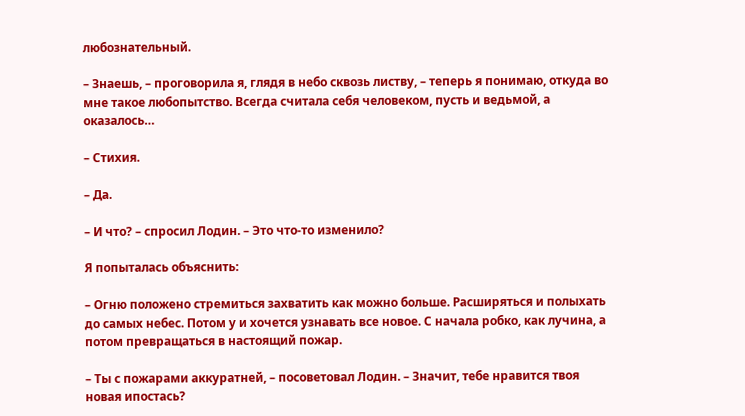любознательный.

– Знаешь, – проговорила я, глядя в небо сквозь листву, – теперь я понимаю, откуда во мне такое любопытство. Всегда считала себя человеком, пусть и ведьмой, а оказалось…

– Стихия.

– Да.

– И что? – спросил Лодин. – Это что-то изменило?

Я попыталась объяснить:

– Огню положено стремиться захватить как можно больше. Расширяться и полыхать до самых небес. Потом у и хочется узнавать все новое. С начала робко, как лучина, а потом превращаться в настоящий пожар.

– Ты с пожарами аккуратней, – посоветовал Лодин. – Значит, тебе нравится твоя новая ипостась?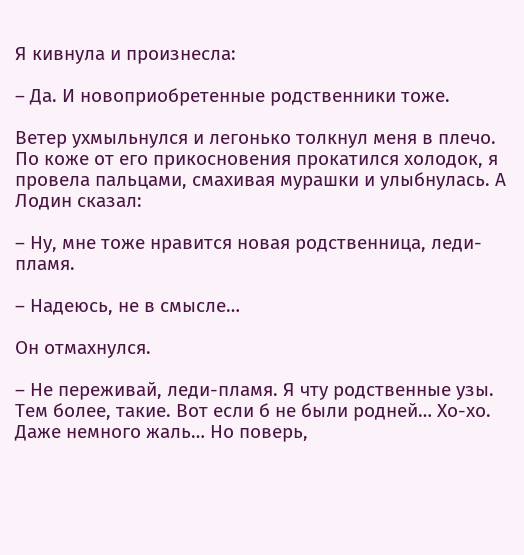Я кивнула и произнесла:

– Да. И новоприобретенные родственники тоже.

Ветер ухмыльнулся и легонько толкнул меня в плечо. По коже от его прикосновения прокатился холодок, я провела пальцами, смахивая мурашки и улыбнулась. А Лодин сказал:

– Ну, мне тоже нравится новая родственница, леди-пламя.

– Надеюсь, не в смысле…

Он отмахнулся.

– Не переживай, леди-пламя. Я чту родственные узы. Тем более, такие. Вот если б не были родней… Хо-хо. Даже немного жаль… Но поверь,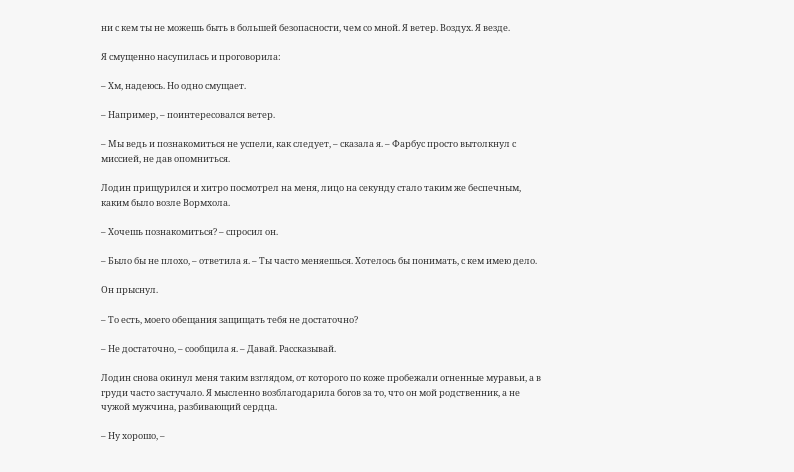ни с кем ты не можешь быть в большей безопасности, чем со мной. Я ветер. Воздух. Я везде.

Я смущенно насупилась и проговорила:

– Хм, надеюсь. Но одно смущает.

– Например, – поинтересовался ветер.

– Мы ведь и познакомиться не успели, как следует, – сказала я. – Фарбус просто вытолкнул с миссией, не дав опомниться.

Лодин прищурился и хитро посмотрел на меня, лицо на секунду стало таким же беспечным, каким было возле Вормхола.

– Хочешь познакомиться? – спросил он.

– Было бы не плохо, – ответила я. – Ты часто меняешься. Хотелось бы понимать, с кем имею дело.

Он прыснул.

– То есть, моего обещания защищать тебя не достаточно?

– Не достаточно, – сообщила я. – Давай. Рассказывай.

Лодин снова окинул меня таким взглядом, от которого по коже пробежали огненные муравьи, а в груди часто застучало. Я мысленно возблагодарила богов за то, что он мой родственник, а не чужой мужчина, разбивающий сердца.

– Ну хорошо, –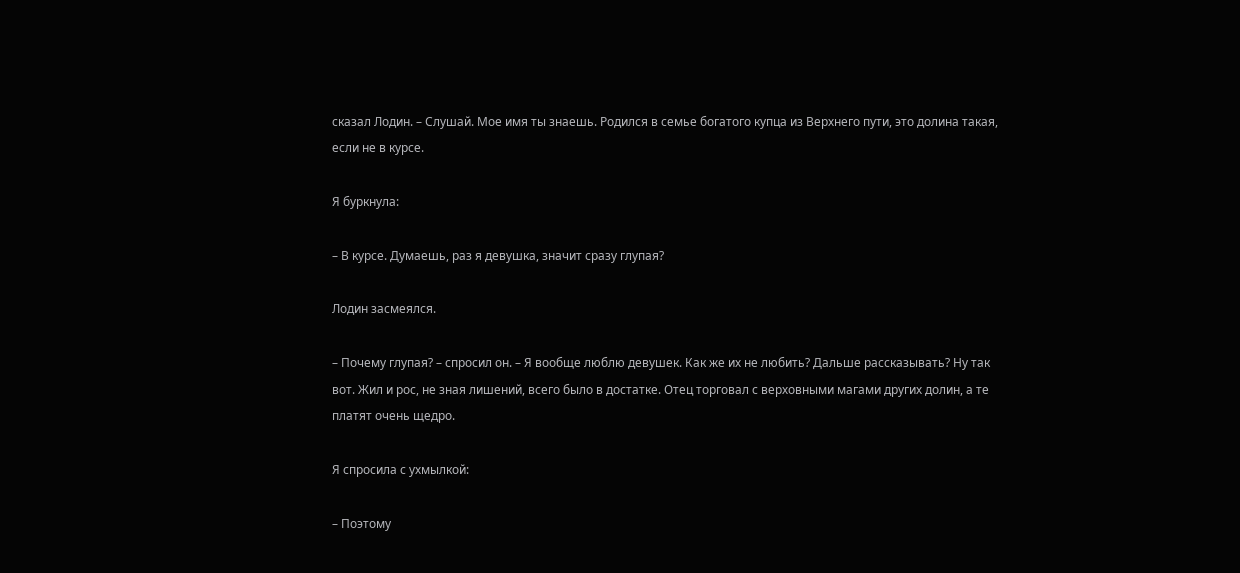сказал Лодин. – Слушай. Мое имя ты знаешь. Родился в семье богатого купца из Верхнего пути, это долина такая, если не в курсе.

Я буркнула:

– В курсе. Думаешь, раз я девушка, значит сразу глупая?

Лодин засмеялся.

– Почему глупая? – спросил он. – Я вообще люблю девушек. Как же их не любить? Дальше рассказывать? Ну так вот. Жил и рос, не зная лишений, всего было в достатке. Отец торговал с верховными магами других долин, а те платят очень щедро.

Я спросила с ухмылкой:

– Поэтому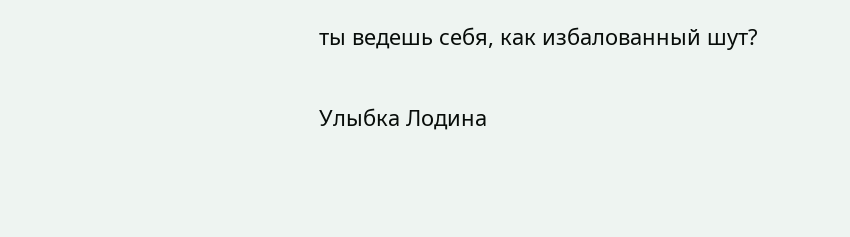ты ведешь себя, как избалованный шут?

Улыбка Лодина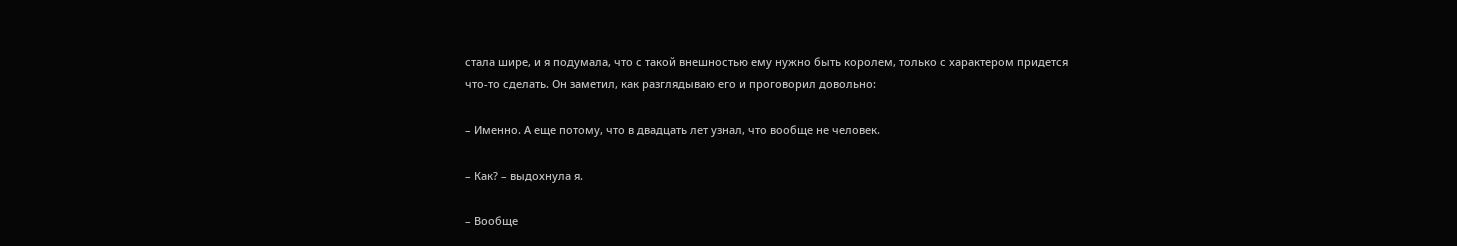стала шире, и я подумала, что с такой внешностью ему нужно быть королем, только с характером придется что-то сделать. Он заметил, как разглядываю его и проговорил довольно:

– Именно. А еще потому, что в двадцать лет узнал, что вообще не человек.

– Как? – выдохнула я.

– Вообще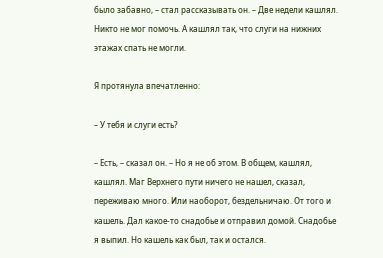было забавно, – стал рассказывать он. – Две недели кашлял. Никто не мог помочь. А кашлял так, что слуги на нижних этажах спать не могли.

Я протянула впечатленно:

– У тебя и слуги есть?

– Есть, – сказал он. – Но я не об этом. В общем, кашлял, кашлял. Маг Верхнего пути ничего не нашел, сказал, переживаю много. Или наоборот, бездельничаю. От того и кашель. Дал какое-то снадобье и отправил домой. Снадобье я выпил. Но кашель как был, так и остался.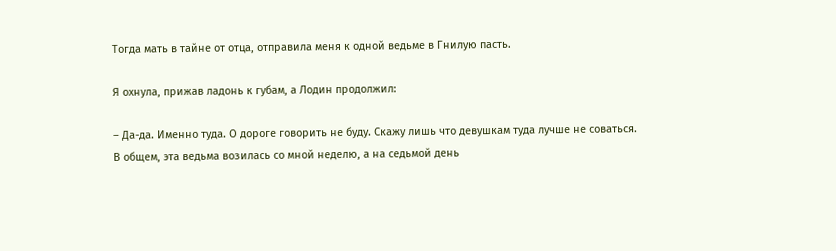Тогда мать в тайне от отца, отправила меня к одной ведьме в Гнилую пасть.

Я охнула, прижав ладонь к губам, а Лодин продолжил:

– Да-да. Именно туда. О дороге говорить не буду. Скажу лишь что девушкам туда лучше не соваться. В общем, эта ведьма возилась со мной неделю, а на седьмой день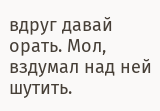вдруг давай орать. Мол, вздумал над ней шутить.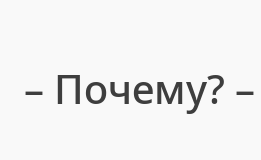– Почему? –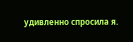удивленно спросила я.